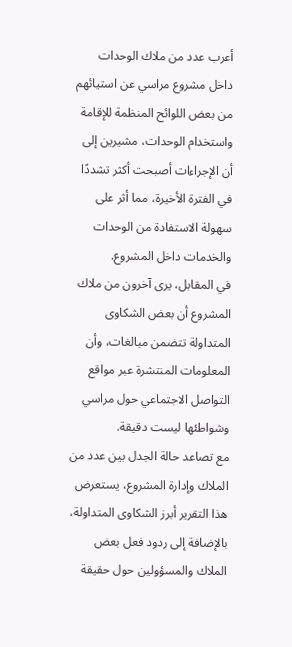أعرب عدد من ملاك الوحدات داخل مشروع مراسي عن استيائهم من بعض اللوائح المنظمة للإقامة واستخدام الوحدات، مشيرين إلى أن الإجراءات أصبحت أكثر تشددًا في الفترة الأخيرة، مما أثر على سهولة الاستفادة من الوحدات والخدمات داخل المشروع.
في المقابل، يرى آخرون من ملاك المشروع أن بعض الشكاوى المتداولة تتضمن مبالغات، وأن المعلومات المنتشرة عبر مواقع التواصل الاجتماعي حول مراسي وشواطئها ليست دقيقة.
مع تصاعد حالة الجدل بين عدد من الملاك وإدارة المشروع، يستعرض هذا التقرير أبرز الشكاوى المتداولة، بالإضافة إلى ردود فعل بعض الملاك والمسؤولين حول حقيقة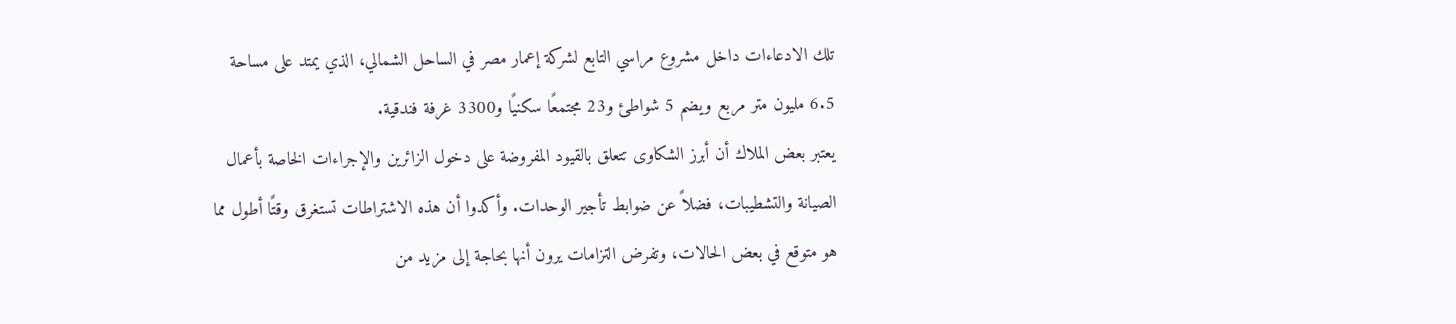تلك الادعاءات داخل مشروع مراسي التابع لشركة إعمار مصر في الساحل الشمالي، الذي يمتد على مساحة 6.5 مليون متر مربع ويضم 5 شواطئ و23 مجتمعًا سكنيًا و3300 غرفة فندقية.
يعتبر بعض الملاك أن أبرز الشكاوى تتعلق بالقيود المفروضة على دخول الزائرين والإجراءات الخاصة بأعمال الصيانة والتشطيبات، فضلاً عن ضوابط تأجير الوحدات. وأكدوا أن هذه الاشتراطات تستغرق وقتًا أطول مما هو متوقع في بعض الحالات، وتفرض التزامات يرون أنها بحاجة إلى مزيد من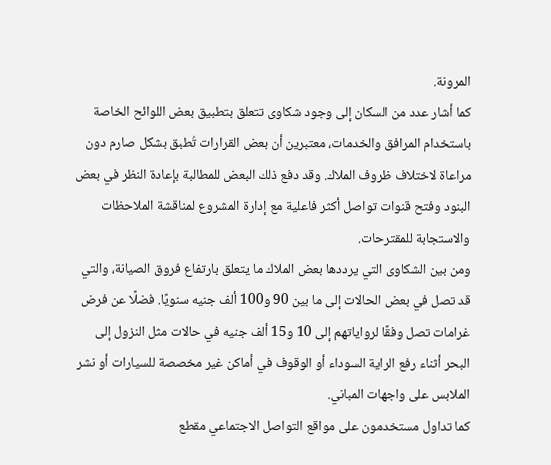المرونة.
كما أشار عدد من السكان إلى وجود شكاوى تتعلق بتطبيق بعض اللوائح الخاصة باستخدام المرافق والخدمات، معتبرين أن بعض القرارات تُطبق بشكل صارم دون مراعاة لاختلاف ظروف الملاك. وقد دفع ذلك البعض للمطالبة بإعادة النظر في بعض البنود وفتح قنوات تواصل أكثر فاعلية مع إدارة المشروع لمناقشة الملاحظات والاستجابة للمقترحات.
ومن بين الشكاوى التي يرددها بعض الملاك ما يتعلق بارتفاع فروق الصيانة، والتي قد تصل في بعض الحالات إلى ما بين 90 و100 ألف جنيه سنويًا. فضلًا عن فرض غرامات تصل وفقًا لرواياتهم إلى 10 و15 ألف جنيه في حالات مثل النزول إلى البحر أثناء رفع الراية السوداء أو الوقوف في أماكن غير مخصصة للسيارات أو نشر الملابس على واجهات المباني.
كما تداول مستخدمون على مواقع التواصل الاجتماعي مقطع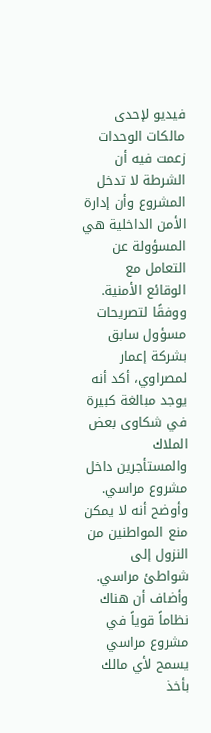فيديو لإحدى مالكات الوحدات زعمت فيه أن الشرطة لا تدخل المشروع وأن إدارة الأمن الداخلية هي المسؤولة عن التعامل مع الوقائع الأمنية.
ووفقًا لتصريحات مسؤول سابق بشركة إعمار لمصراوي، أكد أنه يوجد مبالغة كبيرة في شكاوى بعض الملاك والمستأجرين داخل مشروع مراسي. وأوضح أنه لا يمكن منع المواطنين من النزول إلى شواطئ مراسي.
وأضاف أن هناك نظاماً قوياً في مشروع مراسي يسمح لأي مالك بأخذ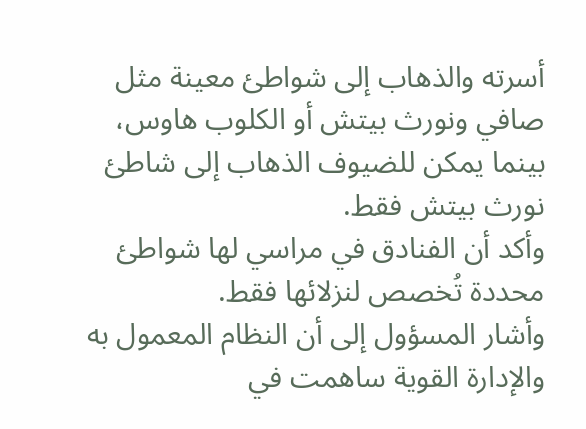أسرته والذهاب إلى شواطئ معينة مثل صافي ونورث بيتش أو الكلوب هاوس، بينما يمكن للضيوف الذهاب إلى شاطئ نورث بيتش فقط.
وأكد أن الفنادق في مراسي لها شواطئ محددة تُخصص لنزلائها فقط.
وأشار المسؤول إلى أن النظام المعمول به والإدارة القوية ساهمت في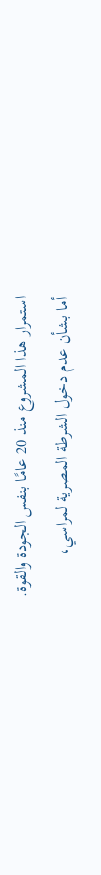استمرار هذا المشروع منذ 20 عامًا بنفس الجودة والقوة.
أما بشأن عدم دخول الشرطة المصرية لمراسي،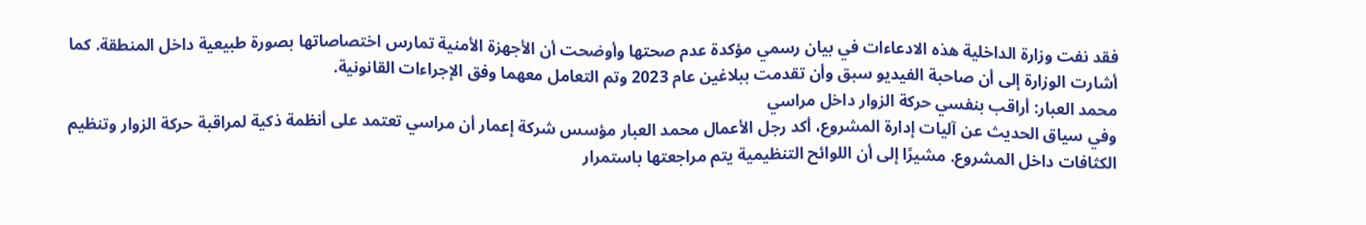فقد نفت وزارة الداخلية هذه الادعاءات في بيان رسمي مؤكدة عدم صحتها وأوضحت أن الأجهزة الأمنية تمارس اختصاصاتها بصورة طبيعية داخل المنطقة. كما أشارت الوزارة إلى أن صاحبة الفيديو سبق وأن تقدمت ببلاغين عام 2023 وتم التعامل معهما وفق الإجراءات القانونية.
محمد العبار: أراقب بنفسي حركة الزوار داخل مراسي
وفي سياق الحديث عن آليات إدارة المشروع، أكد رجل الأعمال محمد العبار مؤسس شركة إعمار أن مراسي تعتمد على أنظمة ذكية لمراقبة حركة الزوار وتنظيم الكثافات داخل المشروع. مشيرًا إلى أن اللوائح التنظيمية يتم مراجعتها باستمرار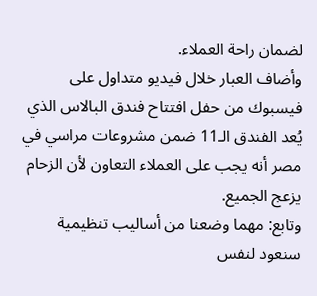لضمان راحة العملاء.
وأضاف العبار خلال فيديو متداول على فيسبوك من حفل افتتاح فندق البالاس الذي يُعد الفندق الـ11 ضمن مشروعات مراسي في مصر أنه يجب على العملاء التعاون لأن الزحام يزعج الجميع.
وتابع: مهما وضعنا من أساليب تنظيمية سنعود لنفس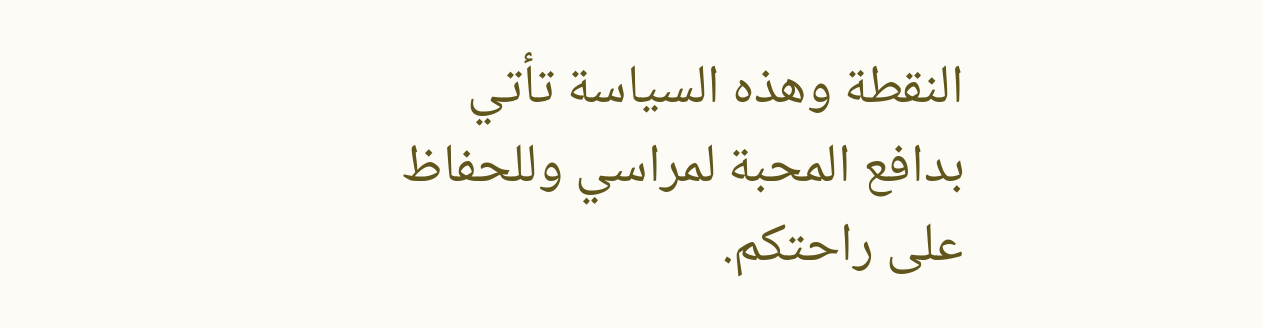النقطة وهذه السياسة تأتي بدافع المحبة لمراسي وللحفاظ على راحتكم.